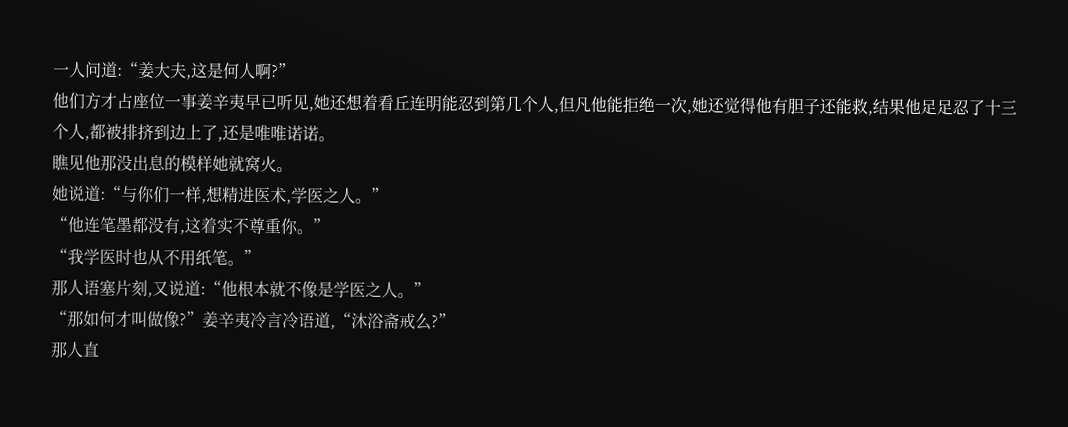一人问道:“姜大夫,这是何人啊?”
他们方才占座位一事姜辛夷早已听见,她还想着看丘连明能忍到第几个人,但凡他能拒绝一次,她还觉得他有胆子还能救,结果他足足忍了十三个人,都被排挤到边上了,还是唯唯诺诺。
瞧见他那没出息的模样她就窝火。
她说道:“与你们一样,想精进医术,学医之人。”
“他连笔墨都没有,这着实不尊重你。”
“我学医时也从不用纸笔。”
那人语塞片刻,又说道:“他根本就不像是学医之人。”
“那如何才叫做像?”姜辛夷冷言冷语道,“沐浴斋戒么?”
那人直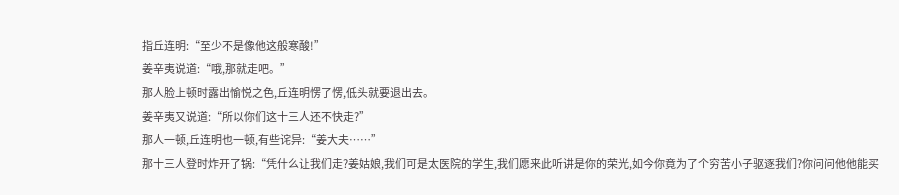指丘连明:“至少不是像他这般寒酸!”
姜辛夷说道:“哦,那就走吧。”
那人脸上顿时露出愉悦之色,丘连明愣了愣,低头就要退出去。
姜辛夷又说道:“所以你们这十三人还不快走?”
那人一顿,丘连明也一顿,有些诧异:“姜大夫……”
那十三人登时炸开了锅:“凭什么让我们走?姜姑娘,我们可是太医院的学生,我们愿来此听讲是你的荣光,如今你竟为了个穷苦小子驱逐我们?你问问他他能买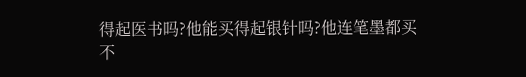得起医书吗?他能买得起银针吗?他连笔墨都买不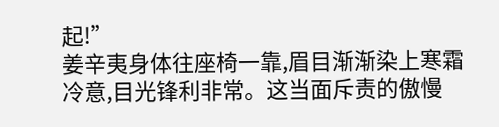起!”
姜辛夷身体往座椅一靠,眉目渐渐染上寒霜冷意,目光锋利非常。这当面斥责的傲慢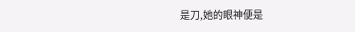是刀,她的眼神便是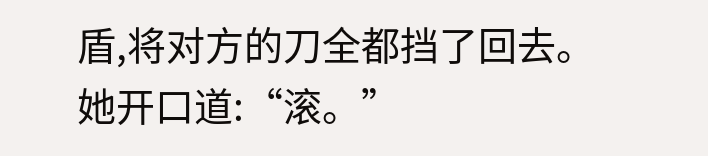盾,将对方的刀全都挡了回去。她开口道:“滚。”